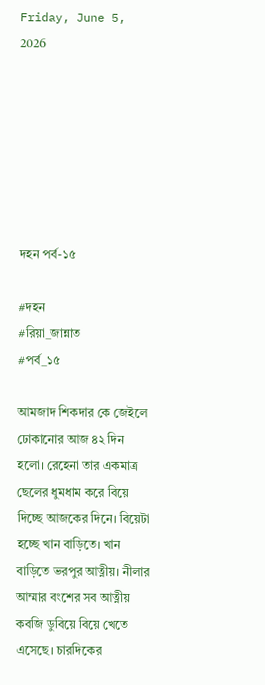Friday, June 5, 2026







দহন পর্ব-১৫

#দহন
#রিয়া_জান্নাত
#পর্ব_১৫

আমজাদ শিকদার কে জেইলে ঢোকানোর আজ ৪২ দিন হলো। রেহেনা তার একমাত্র ছেলের ধুমধাম করে বিয়ে দিচ্ছে আজকের দিনে। বিয়েটা হচ্ছে খান বাড়িতে। খান বাড়িতে ভরপুর আত্নীয়। নীলার আম্মার বংশের সব আত্নীয় কবজি ডুবিয়ে বিয়ে খেতে এসেছে। চারদিকের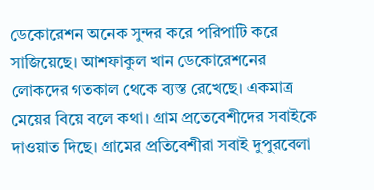ডেকোরেশন অনেক সুন্দর করে পরিপাটি করে সাজিয়েছে। আশফাকুল খান ডেকোরেশনের লোকদের গতকাল থেকে ব্যস্ত রেখেছে। একমাত্র মেয়ের বিয়ে বলে কথা। গ্রাম প্রতেবেশীদের সবাইকে দাওয়াত দিছে। গ্রামের প্রতিবেশীরা সবাই দুপুরবেলা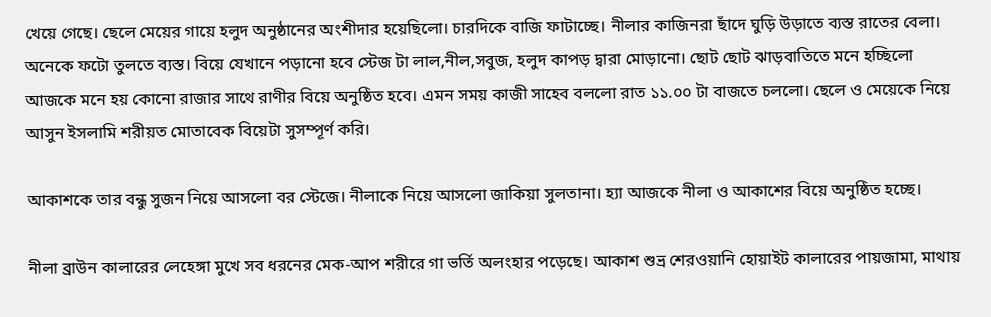খেয়ে গেছে। ছেলে মেয়ের গায়ে হলুদ অনুষ্ঠানের অংশীদার হয়েছিলো। চারদিকে বাজি ফাটাচ্ছে। নীলার কাজিনরা ছাঁদে ঘুড়ি উড়াতে ব্যস্ত রাতের বেলা। অনেকে ফটো তুলতে ব্যস্ত। বিয়ে যেখানে পড়ানো হবে স্টেজ টা লাল,নীল,সবুজ, হলুদ কাপড় দ্বারা মোড়ানো। ছোট ছোট ঝাড়বাতিতে মনে হচ্ছিলো আজকে মনে হয় কোনো রাজার সাথে রাণীর বিয়ে অনুষ্ঠিত হবে। এমন সময় কাজী সাহেব বললো রাত ১১.০০ টা বাজতে চললো। ছেলে ও মেয়েকে নিয়ে আসুন ইসলামি শরীয়ত মোতাবেক বিয়েটা সুসম্পূর্ণ করি।

আকাশকে তার বন্ধু সুজন নিয়ে আসলো বর স্টেজে। নীলাকে নিয়ে আসলো জাকিয়া সুলতানা। হ্যা আজকে নীলা ও আকাশের বিয়ে অনুষ্ঠিত হচ্ছে।

নীলা ব্রাউন কালারের লেহেঙ্গা মুখে সব ধরনের মেক-আপ শরীরে গা ভর্তি অলংহার পড়েছে। আকাশ শুভ্র শেরওয়ানি হোয়াইট কালারের পায়জামা, মাথায়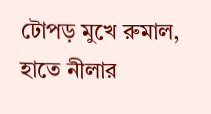টোপড় মুখে রুমাল, হাতে নীলার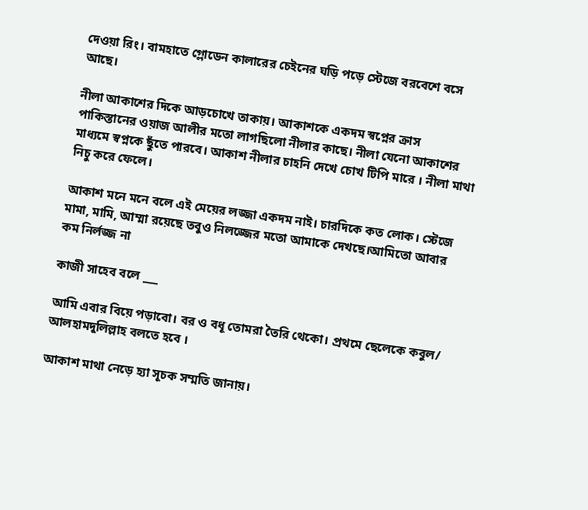দেওয়া রিং। বামহাতে গ্লোডেন কালারের চেইনের ঘড়ি পড়ে স্টেজে বরবেশে বসে আছে।

নীলা আকাশের দিকে আড়চোখে তাকায়। আকাশকে একদম স্বপ্নের ক্রাস পাকিস্তানের ওয়াজ আলীর মতো লাগছিলো নীলার কাছে। নীলা যেনো আকাশের মাধ্যমে স্বপ্নকে ছুঁতে পারবে। আকাশ নীলার চাহনি দেখে চোখ টিপি মারে । নীলা মাথা নিচু করে ফেলে।

আকাশ মনে মনে বলে এই মেয়ের লজ্জা একদম নাই। চারদিকে কত লোক। স্টেজে মামা, মামি, আম্মা রয়েছে তবুও নিলজ্জের মতো আমাকে দেখছে।আমিতো আবার কম নির্লজ্জ না

কাজী সাহেব বলে ___

আমি এবার বিয়ে পড়াবো। বর ও বধূ তোমরা তৈরি থেকো। প্রথমে ছেলেকে কবুল/ আলহামদুলিল্লাহ বলতে হবে ।

আকাশ মাথা নেড়ে হ্যা সূচক সম্মতি জানায়।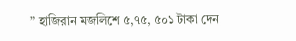” হাজিরান মজলিশে ৫,৭৫, ৫০১ টাকা দেন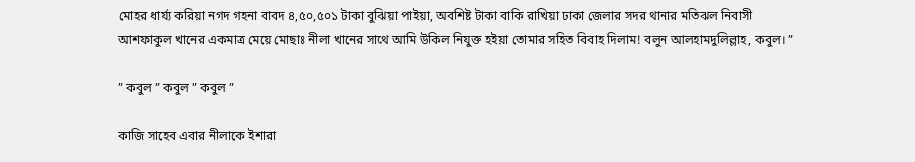মোহর ধার্য্য করিয়া নগদ গহনা বাবদ ৪,৫০,৫০১ টাকা বুঝিয়া পাইয়া, অবশিষ্ট টাকা বাকি রাখিয়া ঢাকা জেলার সদর থানার মতিঝল নিবাসী আশফাকুল খানের একমাত্র মেয়ে মোছাঃ নীলা খানের সাথে আমি উকিল নিযুক্ত হইয়া তোমার সহিত বিবাহ দিলাম! বলুন আলহামদুলিল্লাহ, কবুল। ”

” কবুল ” কবুল ” কবুল ”

কাজি সাহেব এবার নীলাকে ইশারা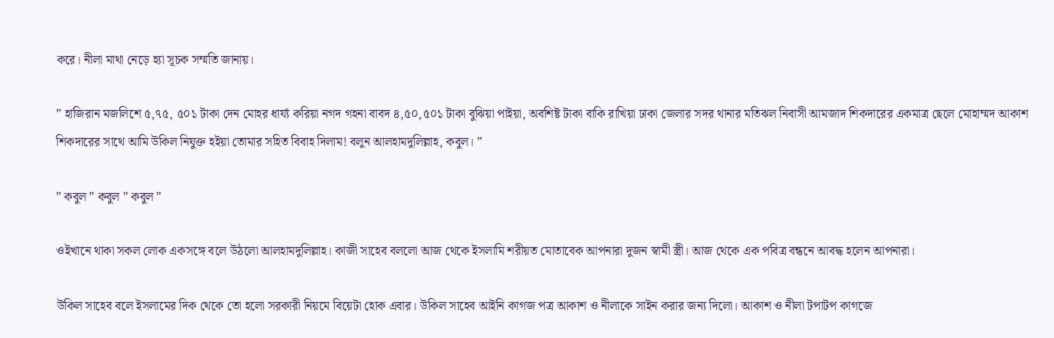করে। নীলা মাথা নেড়ে হ্যা সূচক সম্মতি জানায়।

” হাজিরান মজলিশে ৫,৭৫, ৫০১ টাকা দেন মোহর ধার্য্য করিয়া নগদ গহনা বাবদ ৪,৫০,৫০১ টাকা বুঝিয়া পাইয়া, অবশিষ্ট টাকা বাকি রাখিয়া ঢাকা জেলার সদর থানার মতিঝল নিবাসী আমজাদ শিকদারের একমাত্র ছেলে মোহাম্মদ আকাশ শিকদারের সাথে আমি উকিল নিযুক্ত হইয়া তোমার সহিত বিবাহ দিলাম! বলুন আলহামদুলিল্লাহ, কবুল। ”

” কবুল ” কবুল ” কবুল ”

ওইখানে থাকা সকল লোক একসঙ্গে বলে উঠলো আলহামদুলিল্লাহ। কাজী সাহেব বললো আজ থেকে ইসলামি শরীয়ত মোতাবেক আপনারা দুজন স্বামী স্ত্রী। আজ থেকে এক পবিত্র বন্ধনে আবদ্ধ হলেন আপনারা।

উকিল সাহেব বলে ইসলামের দিক থেকে তো হলো সরকারী নিয়মে বিয়েটা হোক এবার। উকিল সাহেব আইনি কাগজ পত্র আকাশ ও নীলাকে সাইন করার জন্য দিলো। আকাশ ও নীলা টপাটপ কাগজে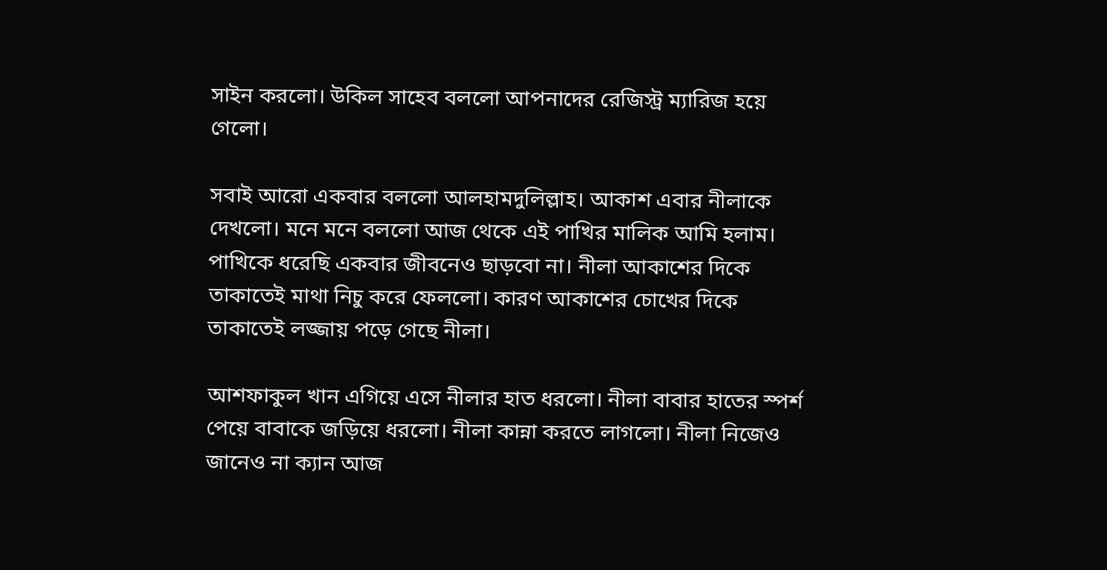সাইন করলো। উকিল সাহেব বললো আপনাদের রেজিস্ট্র ম্যারিজ হয়ে গেলো।

সবাই আরো একবার বললো আলহামদুলিল্লাহ। আকাশ এবার নীলাকে দেখলো। মনে মনে বললো আজ থেকে এই পাখির মালিক আমি হলাম। পাখিকে ধরেছি একবার জীবনেও ছাড়বো না। নীলা আকাশের দিকে তাকাতেই মাথা নিচু করে ফেললো। কারণ আকাশের চোখের দিকে তাকাতেই লজ্জায় পড়ে গেছে নীলা।

আশফাকুল খান এগিয়ে এসে নীলার হাত ধরলো। নীলা বাবার হাতের স্পর্শ পেয়ে বাবাকে জড়িয়ে ধরলো। নীলা কান্না করতে লাগলো। নীলা নিজেও জানেও না ক্যান আজ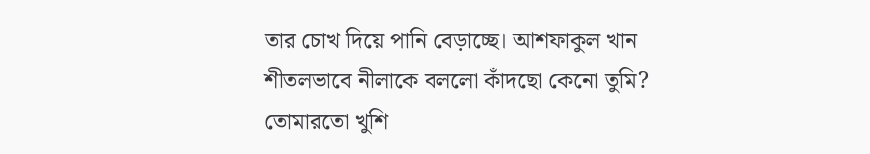তার চোখ দিয়ে পানি বেড়াচ্ছে। আশফাকুল খান শীতলভাবে নীলাকে বললো কাঁদছো কেনো তুমি? তোমারতো খুশি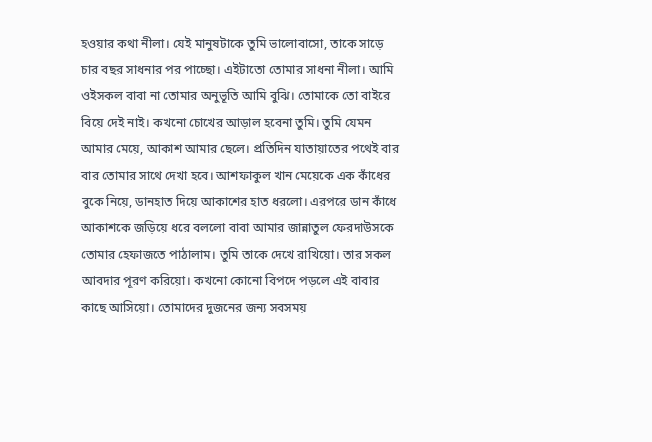হওয়ার কথা নীলা। যেই মানুষটাকে তুমি ভালোবাসো, তাকে সাড়ে চার বছর সাধনার পর পাচ্ছো। এইটাতো তোমার সাধনা নীলা। আমি ওইসকল বাবা না তোমার অনুভূতি আমি বুঝি। তোমাকে তো বাইরে বিয়ে দেই নাই। কখনো চোখের আড়াল হবেনা তুমি। তুমি যেমন আমার মেয়ে, আকাশ আমার ছেলে। প্রতিদিন যাতায়াতের পথেই বার বার তোমার সাথে দেখা হবে। আশফাকুল খান মেয়েকে এক কাঁধের বুকে নিয়ে, ডানহাত দিয়ে আকাশের হাত ধরলো। এরপরে ডান কাঁধে আকাশকে জড়িয়ে ধরে বললো বাবা আমার জান্নাতুল ফেরদাউসকে তোমার হেফাজতে পাঠালাম। তুমি তাকে দেখে রাখিয়ো। তার সকল আবদার পূরণ করিয়ো। কখনো কোনো বিপদে পড়লে এই বাবার কাছে আসিয়ো। তোমাদের দুজনের জন্য সবসময়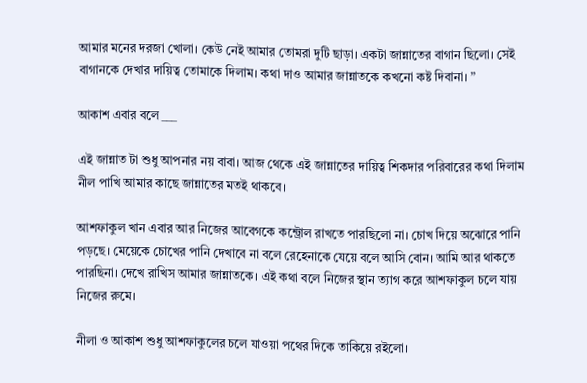আমার মনের দরজা খোলা। কেউ নেই আমার তোমরা দুটি ছাড়া। একটা জান্নাতের বাগান ছিলো। সেই বাগানকে দেখার দায়িত্ব তোমাকে দিলাম। কথা দাও আমার জান্নাতকে কখনো কষ্ট দিবানা। ”

আকাশ এবার বলে ___

এই জান্নাত টা শুধু আপনার নয় বাবা। আজ থেকে এই জান্নাতের দায়িত্ব শিকদার পরিবারের কথা দিলাম নীল পাখি আমার কাছে জান্নাতের মতই থাকবে।

আশফাকুল খান এবার আর নিজের আবেগকে কন্ট্রোল রাখতে পারছিলো না। চোখ দিয়ে অঝোরে পানি পড়ছে। মেয়েকে চোখের পানি দেখাবে না বলে রেহেনাকে যেয়ে বলে আসি বোন। আমি আর থাকতে পারছিনা। দেখে রাখিস আমার জান্নাতকে। এই কথা বলে নিজের স্থান ত্যাগ করে আশফাকুল চলে যায় নিজের রুমে।

নীলা ও আকাশ শুধু আশফাকুলের চলে যাওয়া পথের দিকে তাকিয়ে রইলো।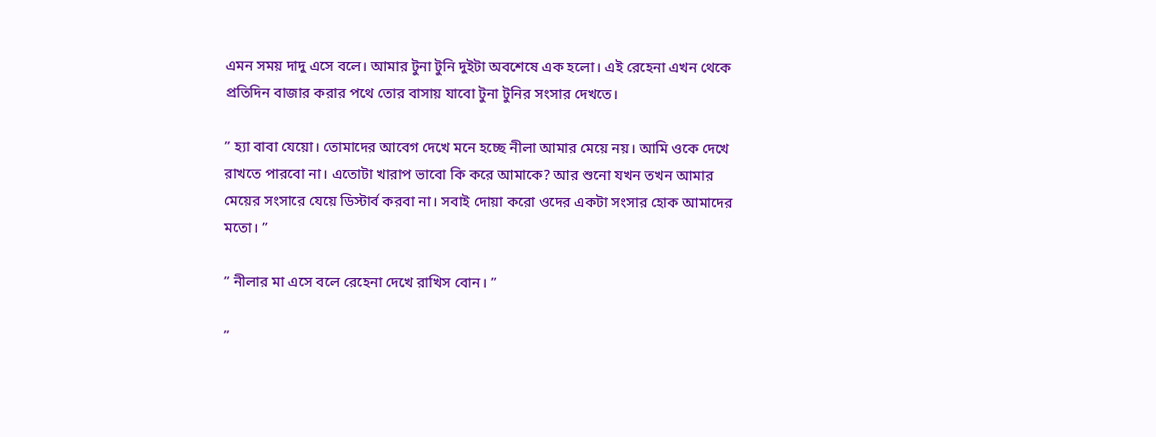এমন সময় দাদু এসে বলে। আমার টুনা টুনি দুইটা অবশেষে এক হলো। এই রেহেনা এখন থেকে প্রতিদিন বাজার করার পথে তোর বাসায় যাবো টুনা টুনির সংসার দেখতে।

” হ্যা বাবা যেয়ো। তোমাদের আবেগ দেখে মনে হচ্ছে নীলা আমার মেয়ে নয়। আমি ওকে দেখে রাখতে পারবো না। এতোটা খারাপ ভাবো কি করে আমাকে? আর শুনো যখন তখন আমার মেয়ের সংসারে যেয়ে ডিস্টার্ব করবা না। সবাই দোয়া করো ওদের একটা সংসার হোক আমাদের মতো। ”

” নীলার মা এসে বলে রেহেনা দেখে রাখিস বোন। ”

”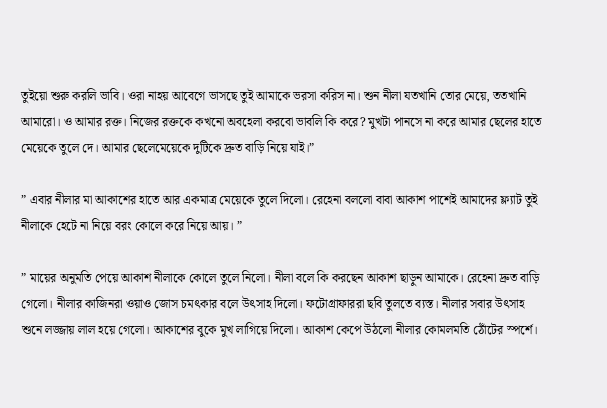তুইয়ো শুরু করলি ভাবি। ওরা নাহয় আবেগে ভাসছে তুই আমাকে ভরসা করিস না। শুন নীলা যতখানি তোর মেয়ে, ততখানি আমারো। ও আমার রক্ত। নিজের রক্তকে কখনো অবহেলা করবো ভাবলি কি করে? মুখটা পানসে না করে আমার ছেলের হাতে মেয়েকে তুলে দে। আমার ছেলেমেয়েকে দুটিকে দ্রুত বাড়ি নিয়ে যাই।”

” এবার নীলার মা আকাশের হাতে আর একমাত্র মেয়েকে তুলে দিলো। রেহেনা বললো বাবা আকাশ পাশেই আমাদের ফ্ল্যাট তুই নীলাকে হেটে না নিয়ে বরং কোলে করে নিয়ে আয়। ”

” মায়ের অনুমতি পেয়ে আকাশ নীলাকে কোলে তুলে নিলো। নীলা বলে কি করছেন আকাশ ছাড়ুন আমাকে। রেহেনা দ্রুত বাড়ি গেলো। নীলার কাজিনরা ওয়াও জোস চমৎকার বলে উৎসাহ দিলো। ফটোগ্রাফাররা ছবি তুলতে ব্যস্ত। নীলার সবার উৎসাহ শুনে লজ্জায় লাল হয়ে গেলো। আকাশের বুকে মুখ লাগিয়ে দিলো। আকাশ কেপে উঠলো নীলার কোমলমতি ঠোঁটের স্পর্শে।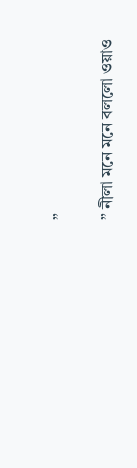”

” নীলা মনে মনে বললো ওয়াও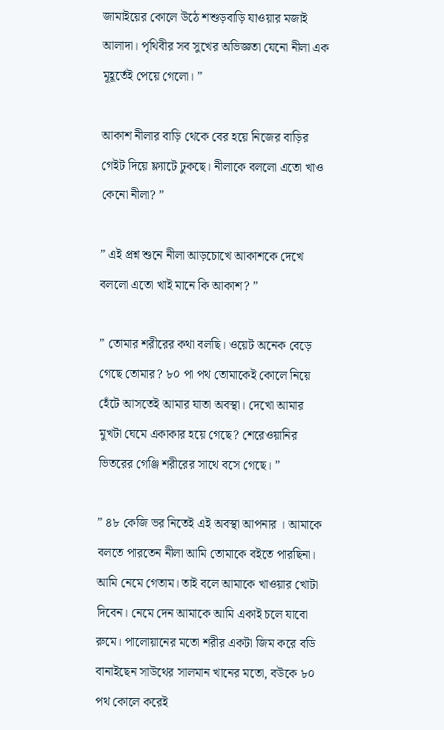জামাইয়ের কোলে উঠে শশুড়বাড়ি যাওয়ার মজাই আলাদা। পৃথিবীর সব সুখের অভিজ্ঞতা যেনো নীলা এক মূহূর্তেই পেয়ে গেলো। ”

আকাশ নীলার বাড়ি থেকে বের হয়ে নিজের বাড়ির গেইট দিয়ে ফ্ল্যাটে ঢুকছে। নীলাকে বললো এতো খাও কেনো নীলা? ”

” এই প্রশ্ন শুনে নীলা আড়চোখে আকাশকে দেখে বললো এতো খাই মানে কি আকাশ? ”

” তোমার শরীরের কথা বলছি। ওয়েট অনেক বেড়ে গেছে তোমার? ৮০ পা পথ তোমাকেই কোলে নিয়ে হেঁটে আসতেই আমার যাতা অবস্থা। দেখো আমার মুখটা ঘেমে একাকার হয়ে গেছে? শেরেওয়ানির ভিতরের গেঞ্জি শরীরের সাথে বসে গেছে। ”

” ৪৮ কেজি ভর নিতেই এই অবস্থা আপনার । আমাকে বলতে পারতেন নীলা আমি তোমাকে বইতে পারছিনা। আমি নেমে গেতাম। তাই বলে আমাকে খাওয়ার খোটা দিবেন। নেমে দেন আমাকে আমি একাই চলে যাবো রুমে। পালোয়ানের মতো শরীর একটা জিম করে বডি বানাইছেন সাউথের সালমান খানের মতো, বউকে ৮০ পথ কোলে করেই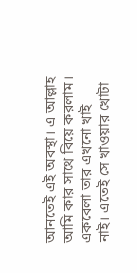আনতেই এই অবস্থা। এ আল্লাহ আমি কার সাথে বিয়ে করলাম। একবেলা তার এখনো খাই নাই। এতেই সে খাওয়ার খোটা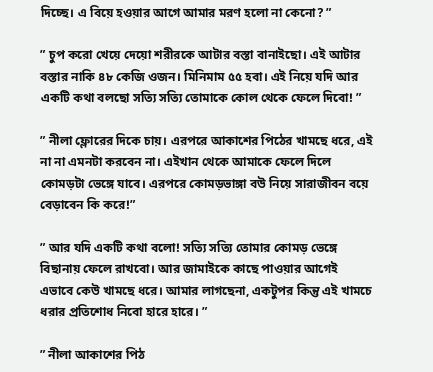দিচ্ছে। এ বিয়ে হওয়ার আগে আমার মরণ হলো না কেনো? ”

” চুপ করো খেয়ে দেয়ো শরীরকে আটার বস্তা বানাইছো। এই আটার বস্তার নাকি ৪৮ কেজি ওজন। মিনিমাম ৫৫ হবা। এই নিয়ে যদি আর একটি কথা বলছো সত্যি সত্যি তোমাকে কোল থেকে ফেলে দিবো! ”

” নীলা ফ্লোরের দিকে চায়। এরপরে আকাশের পিঠের খামছে ধরে, এই না না এমনটা করবেন না। এইখান থেকে আমাকে ফেলে দিলে কোমড়টা ভেঙ্গে যাবে। এরপরে কোমড়ভাঙ্গা বউ নিয়ে সারাজীবন বয়ে বেড়াবেন কি করে!”

” আর যদি একটি কথা বলো! সত্যি সত্যি তোমার কোমড় ভেঙ্গে বিছানায় ফেলে রাখবো। আর জামাইকে কাছে পাওয়ার আগেই এভাবে কেউ খামছে ধরে। আমার লাগছেনা, একটুপর কিন্তু এই খামচে ধরার প্রতিশোধ নিবো হারে হারে। ”

” নীলা আকাশের পিঠ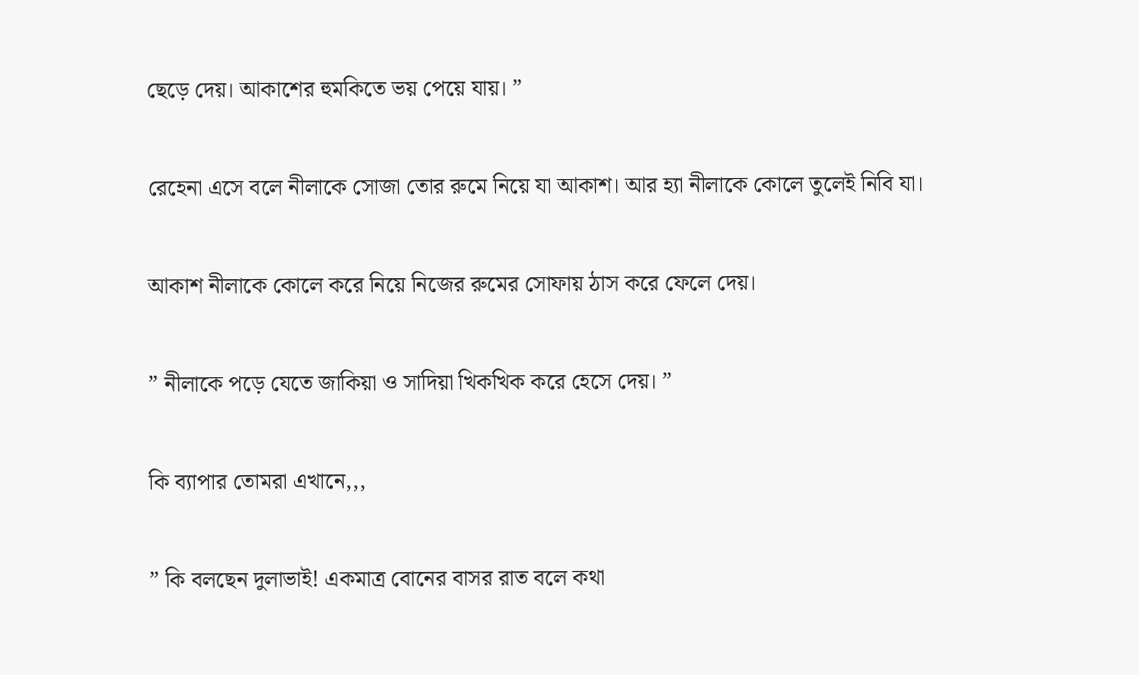ছেড়ে দেয়। আকাশের হুমকিতে ভয় পেয়ে যায়। ”

রেহেনা এসে বলে নীলাকে সোজা তোর রুমে নিয়ে যা আকাশ। আর হ্যা নীলাকে কোলে তুলেই নিবি যা।

আকাশ নীলাকে কোলে করে নিয়ে নিজের রুমের সোফায় ঠাস করে ফেলে দেয়।

” নীলাকে পড়ে যেতে জাকিয়া ও সাদিয়া খিকখিক করে হেসে দেয়। ”

কি ব্যাপার তোমরা এখানে,,,

” কি বলছেন দুলাভাই! একমাত্র বোনের বাসর রাত বলে কথা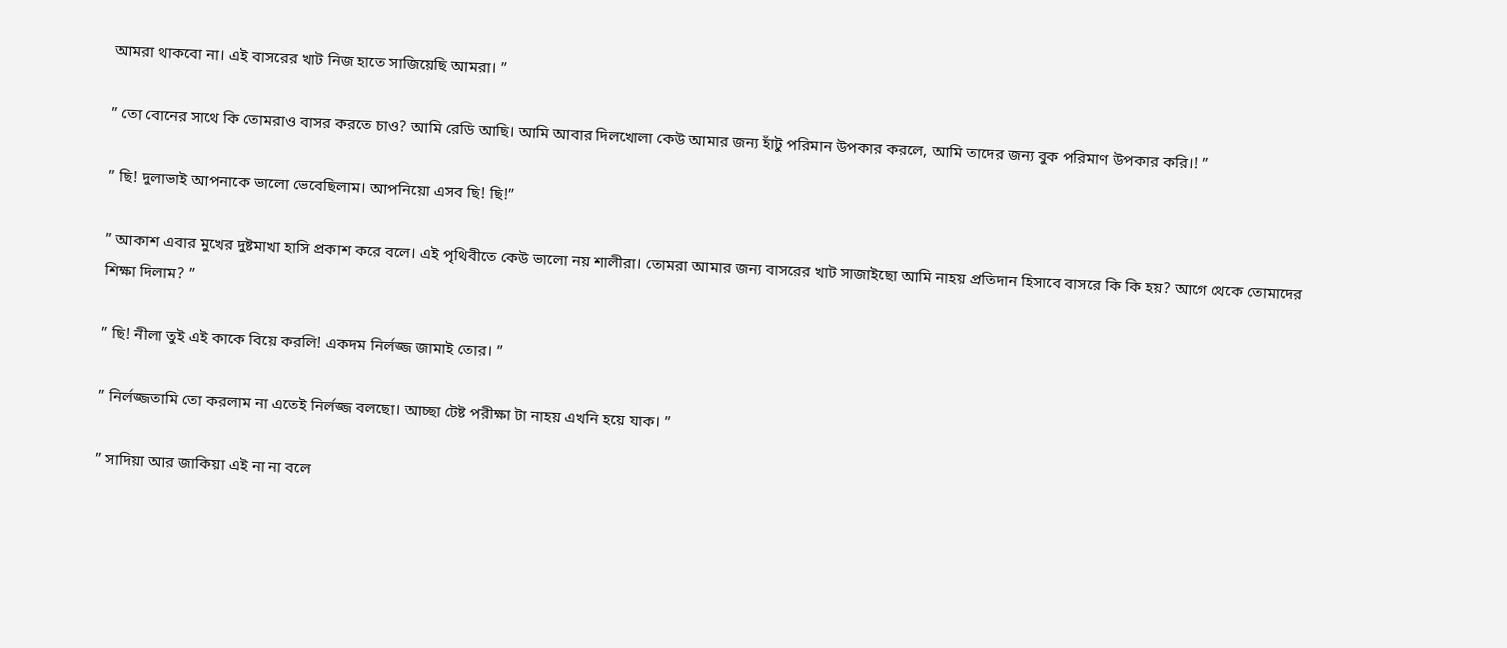আমরা থাকবো না। এই বাসরের খাট নিজ হাতে সাজিয়েছি আমরা। ”

” তো বোনের সাথে কি তোমরাও বাসর করতে চাও? আমি রেডি আছি। আমি আবার দিলখোলা কেউ আমার জন্য হাঁটু পরিমান উপকার করলে, আমি তাদের জন্য বুক পরিমাণ উপকার করি।! ”

” ছি! দুলাভাই আপনাকে ভালো ভেবেছিলাম। আপনিয়ো এসব ছি! ছি!”

” আকাশ এবার মুখের দুষ্টমাখা হাসি প্রকাশ করে বলে। এই পৃথিবীতে কেউ ভালো নয় শালীরা। তোমরা আমার জন্য বাসরের খাট সাজাইছো আমি নাহয় প্রতিদান হিসাবে বাসরে কি কি হয়? আগে থেকে তোমাদের শিক্ষা দিলাম? ”

” ছি! নীলা তুই এই কাকে বিয়ে করলি! একদম নির্লজ্জ জামাই তোর। ”

” নির্লজ্জতামি তো করলাম না এতেই নির্লজ্জ বলছো। আচ্ছা টেষ্ট পরীক্ষা টা নাহয় এখনি হয়ে যাক। ”

” সাদিয়া আর জাকিয়া এই না না বলে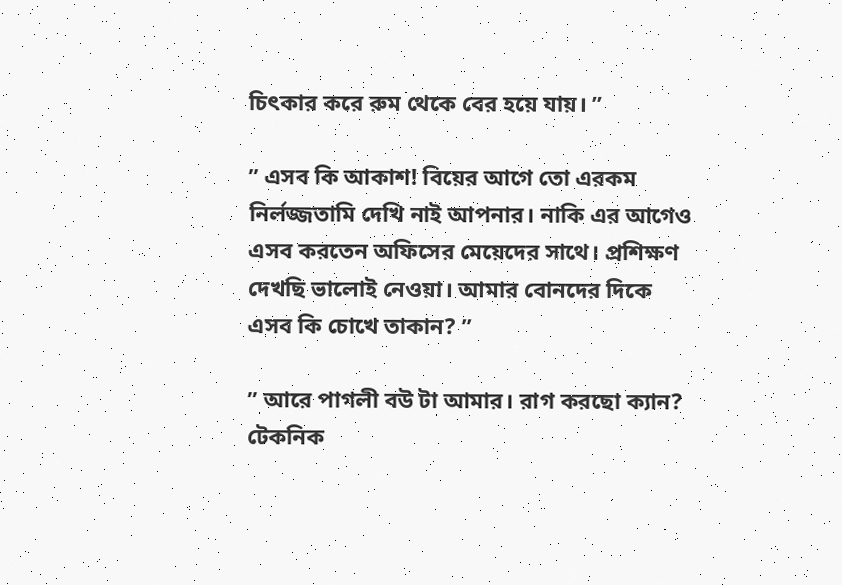চিৎকার করে রুম থেকে বের হয়ে যায়। ”

” এসব কি আকাশ! বিয়ের আগে তো এরকম নির্লজ্জতামি দেখি নাই আপনার। নাকি এর আগেও এসব করতেন অফিসের মেয়েদের সাথে। প্রশিক্ষণ দেখছি ভালোই নেওয়া। আমার বোনদের দিকে এসব কি চোখে তাকান? ”

” আরে পাগলী বউ টা আমার। রাগ করছো ক্যান? টেকনিক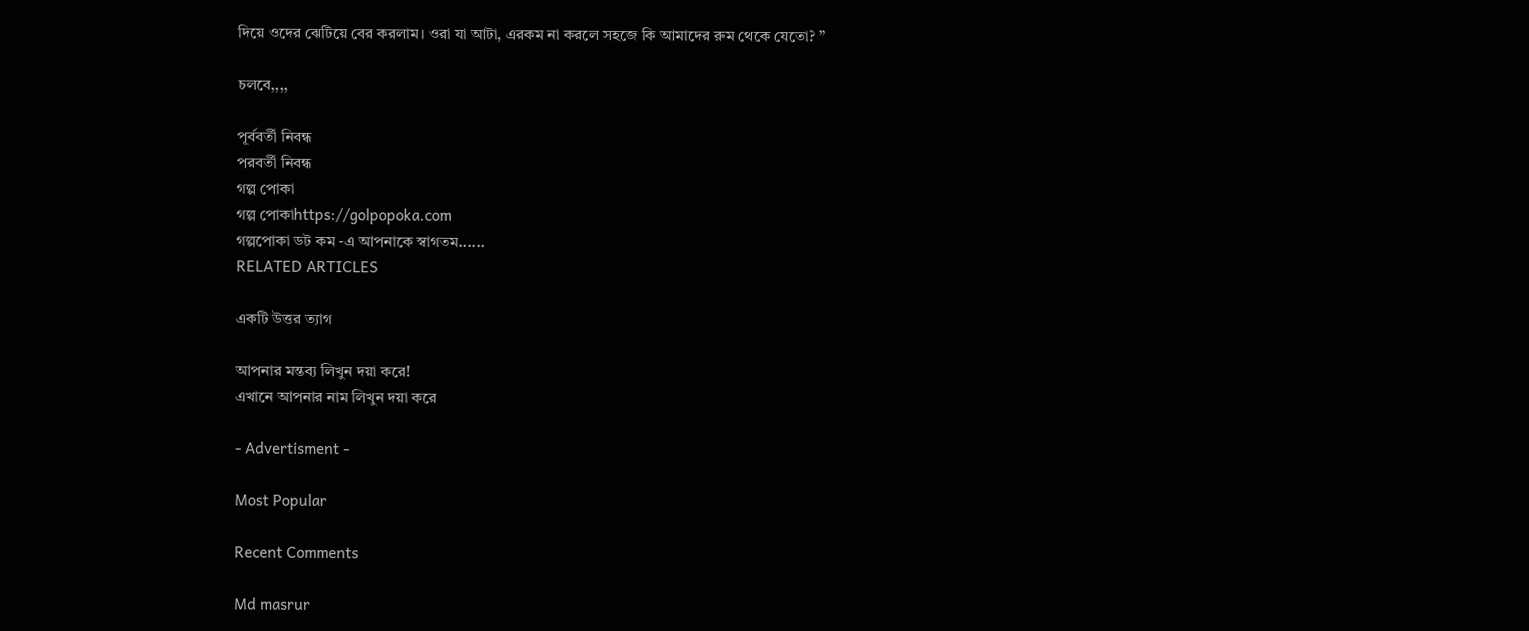দিয়ে ওদের ঝেটিয়ে বের করলাম। ওরা যা আটা, এরকম না করলে সহজে কি আমাদের রুম থেকে যেতো? ”

চলবে,,,,

পূর্ববর্তী নিবন্ধ
পরবর্তী নিবন্ধ
গল্প পোকা
গল্প পোকাhttps://golpopoka.com
গল্পপোকা ডট কম -এ আপনাকে স্বাগতম......
RELATED ARTICLES

একটি উত্তর ত্যাগ

আপনার মন্তব্য লিখুন দয়া করে!
এখানে আপনার নাম লিখুন দয়া করে

- Advertisment -

Most Popular

Recent Comments

Md masrur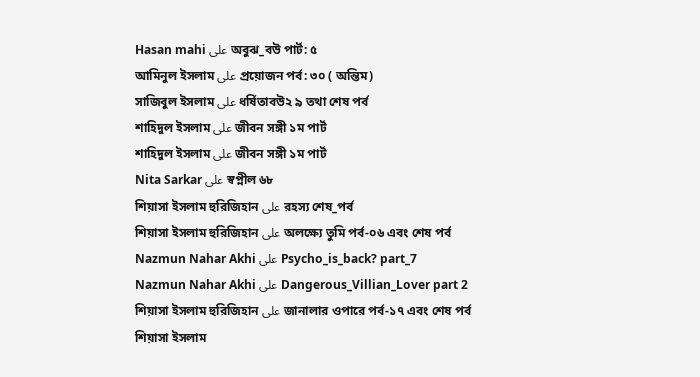Hasan mahi على অবুঝ_বউ পার্ট: ৫
আমিনুল ইসলাম على প্রয়োজন পর্ব: ৩০ ( অন্তিম)
সাজিবুল ইসলাম على ধর্ষিতাবউ২ ৯ তথা শেষ পর্ব
শাহিদুল ইসলাম على জীবন সঙ্গী ১ম পার্ট
শাহিদুল ইসলাম على জীবন সঙ্গী ১ম পার্ট
Nita Sarkar على স্বপ্নীল ৬৮
শিয়াসা ইসলাম হুরিজিহান على রহস্য শেষ_পর্ব
শিয়াসা ইসলাম হুরিজিহান على অলক্ষ্যে তুমি পর্ব-০৬ এবং শেষ পর্ব
Nazmun Nahar Akhi على Psycho_is_back? part_7
Nazmun Nahar Akhi على Dangerous_Villian_Lover part 2
শিয়াসা ইসলাম হুরিজিহান على জানালার ওপারে পর্ব-১৭ এবং শেষ পর্ব
শিয়াসা ইসলাম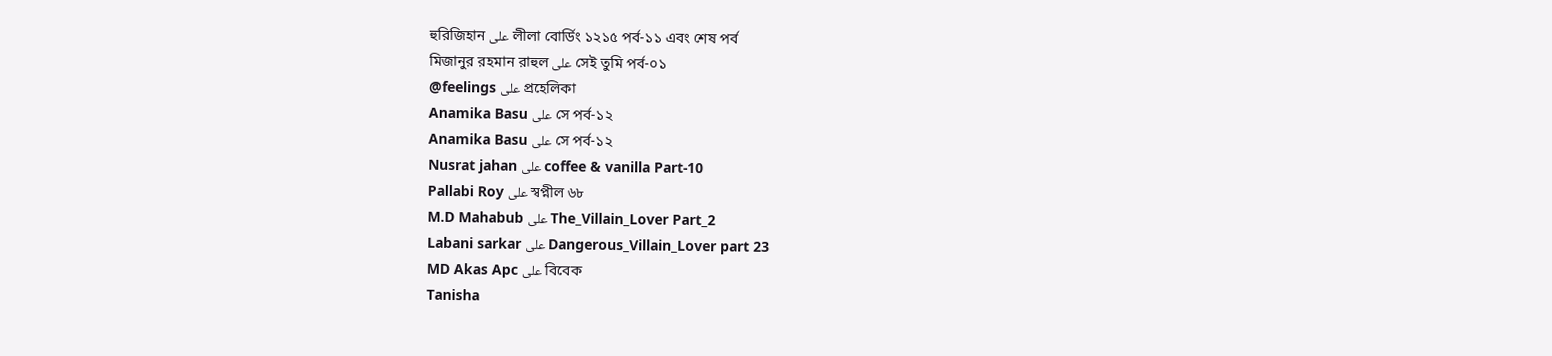হুরিজিহান على লীলা বোর্ডিং ১২১৫ পর্ব-১১ এবং শেষ পর্ব
মিজানুর রহমান রাহুল على সেই তুমি পর্ব-০১
@feelings على প্রহেলিকা
Anamika Basu على সে পর্ব-১২
Anamika Basu على সে পর্ব-১২
Nusrat jahan على coffee & vanilla Part-10
Pallabi Roy على স্বপ্নীল ৬৮
M.D Mahabub على The_Villain_Lover Part_2
Labani sarkar على Dangerous_Villain_Lover part 23
MD Akas Apc على বিবেক
Tanisha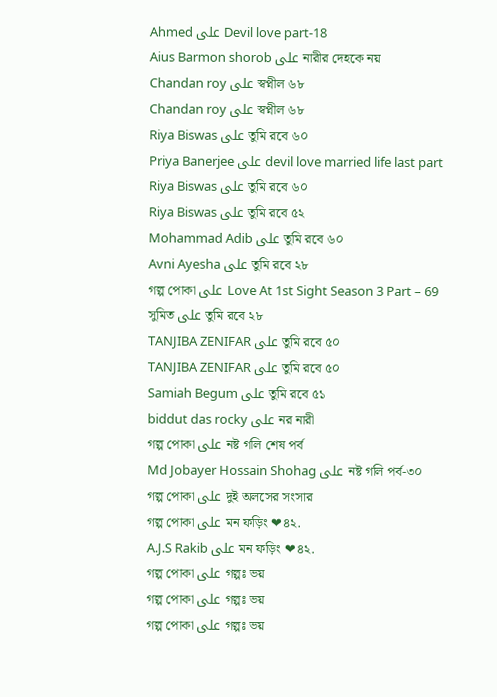Ahmed على Devil love part-18
Aius Barmon shorob على নারীর দেহকে নয়
Chandan roy على স্বপ্নীল ৬৮
Chandan roy على স্বপ্নীল ৬৮
Riya Biswas على তুমি রবে ৬০
Priya Banerjee على devil love married life last part
Riya Biswas على তুমি রবে ৬০
Riya Biswas على তুমি রবে ৫২
Mohammad Adib على তুমি রবে ৬০
Avni Ayesha على তুমি রবে ২৮
গল্প পোকা على Love At 1st Sight Season 3 Part – 69
সুমিত على তুমি রবে ২৮
TANJIBA ZENIFAR على তুমি রবে ৫০
TANJIBA ZENIFAR على তুমি রবে ৫০
Samiah Begum على তুমি রবে ৫১
biddut das rocky على নর নারী
গল্প পোকা على নষ্ট গলি শেষ পর্ব
Md Jobayer Hossain Shohag على নষ্ট গলি পর্ব-৩০
গল্প পোকা على দুই অলসের সংসার
গল্প পোকা على মন ফড়িং ❤৪২.
A.J.S Rakib على মন ফড়িং ❤৪২.
গল্প পোকা على গল্পঃ ভয়
গল্প পোকা على গল্পঃ ভয়
গল্প পোকা على গল্পঃ ভয়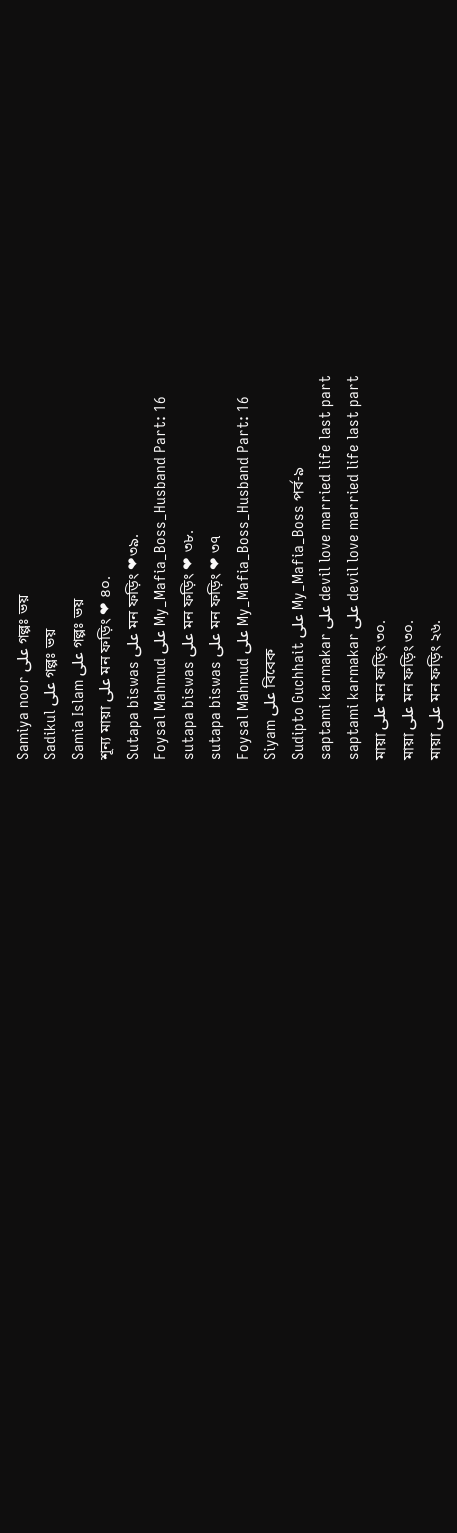Samiya noor على গল্পঃ ভয়
Sadikul على গল্পঃ ভয়
Samia Islam على গল্পঃ ভয়
শূন্য মায়া على মন ফড়িং ❤ ৪০.
Sutapa biswas على মন ফড়িং ❤৩৯.
Foysal Mahmud على My_Mafia_Boss_Husband Part: 16
sutapa biswas على মন ফড়িং ❤ ৩৮.
sutapa biswas على মন ফড়িং ❤ ৩৭
Foysal Mahmud على My_Mafia_Boss_Husband Part: 16
Siyam على বিবেক
Sudipto Guchhait على My_Mafia_Boss পর্ব-৯
saptami karmakar على devil love married life last part
saptami karmakar على devil love married life last part
মায়া على মন ফড়িং ৩০.
মায়া على মন ফড়িং ৩০.
মায়া على মন ফড়িং ২৬.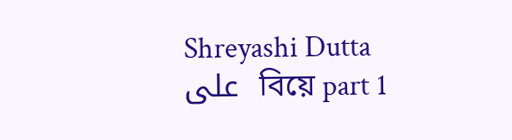Shreyashi Dutta على  বিয়ে part 1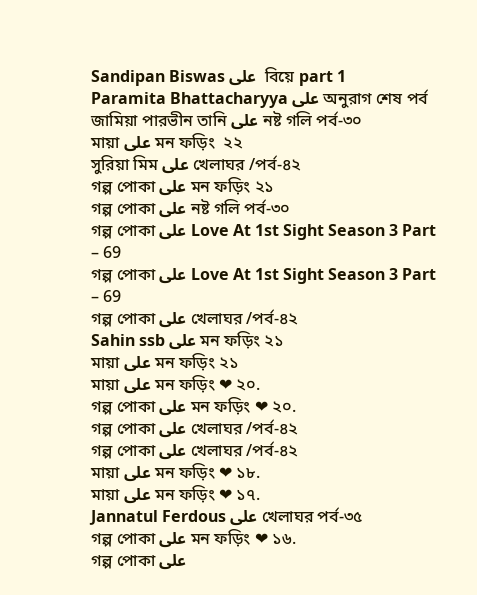Sandipan Biswas على  বিয়ে part 1
Paramita Bhattacharyya على অনুরাগ শেষ পর্ব
জামিয়া পারভীন তানি على নষ্ট গলি পর্ব-৩০
মায়া على মন ফড়িং  ২২
সুরিয়া মিম على খেলাঘর /পর্ব-৪২
গল্প পোকা على মন ফড়িং ২১
গল্প পোকা على নষ্ট গলি পর্ব-৩০
গল্প পোকা على Love At 1st Sight Season 3 Part – 69
গল্প পোকা على Love At 1st Sight Season 3 Part – 69
গল্প পোকা على খেলাঘর /পর্ব-৪২
Sahin ssb على মন ফড়িং ২১
মায়া على মন ফড়িং ২১
মায়া على মন ফড়িং ❤ ২০.
গল্প পোকা على মন ফড়িং ❤ ২০.
গল্প পোকা على খেলাঘর /পর্ব-৪২
গল্প পোকা على খেলাঘর /পর্ব-৪২
মায়া على মন ফড়িং ❤ ১৮.
মায়া على মন ফড়িং ❤ ১৭.
Jannatul Ferdous على খেলাঘর পর্ব-৩৫
গল্প পোকা على মন ফড়িং ❤ ১৬.
গল্প পোকা على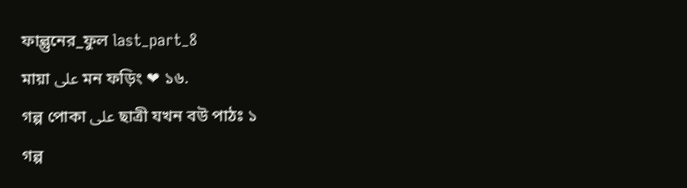ফাল্গুনের_ফুল last_part_8
মায়া على মন ফড়িং ❤ ১৬.
গল্প পোকা على ছাত্রী যখন বউ পাঠঃ ১
গল্প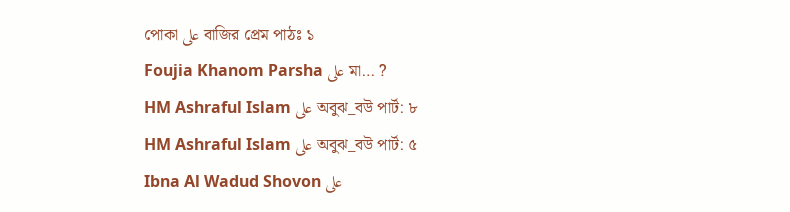পোকা على বাজির প্রেম পাঠঃ ১
Foujia Khanom Parsha على মা… ?
HM Ashraful Islam على অবুঝ_বউ পার্ট: ৮
HM Ashraful Islam على অবুঝ_বউ পার্ট: ৫
Ibna Al Wadud Shovon على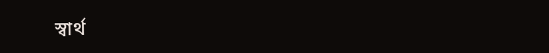স্বার্থ